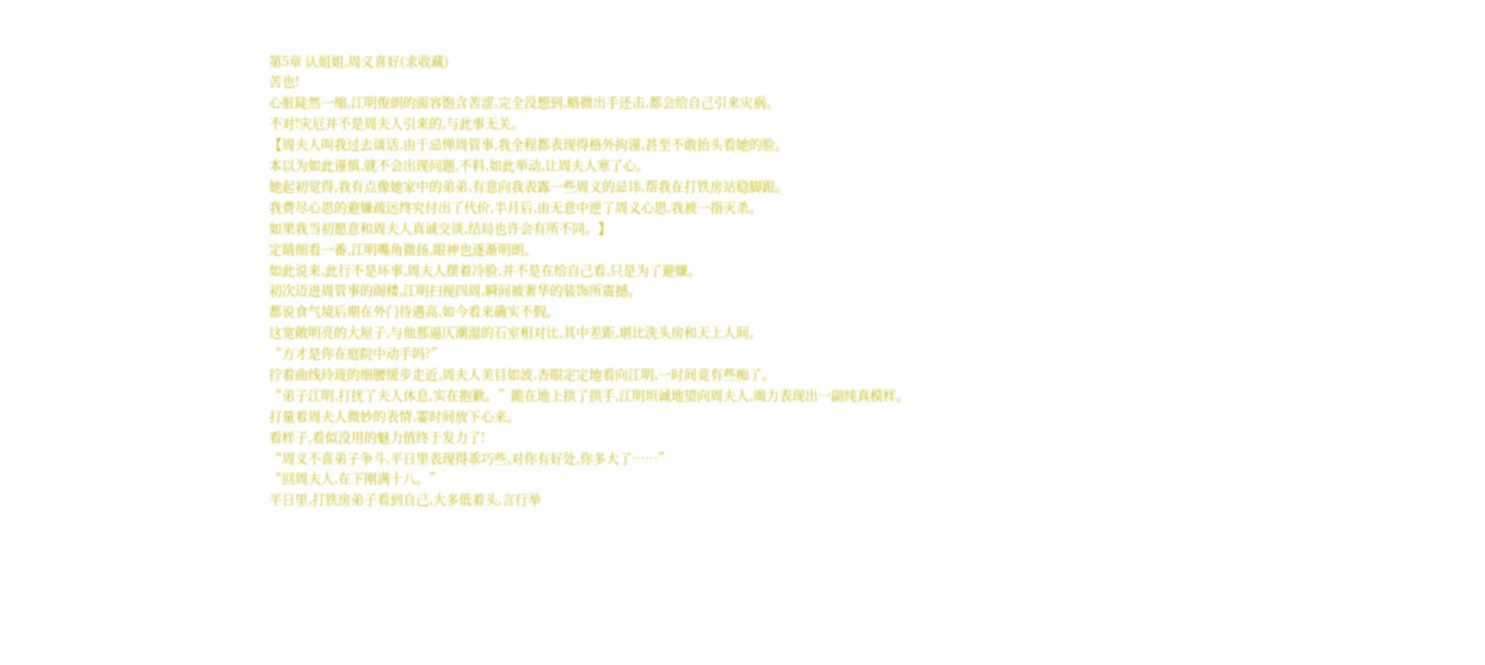第5章 认姐姐,周义喜好(求收藏)
苦也!
心脏陡然一缩,江明俊朗的面容饱含苦涩,完全没想到,略微出手还击,都会给自己引来灾祸。
不对!灾厄并不是周夫人引来的,与此事无关。
【周夫人叫我过去谈话,由于忌惮周管事,我全程都表现得格外拘谨,甚至不敢抬头看她的脸。
本以为如此谨慎,就不会出现问题,不料,如此举动,让周夫人寒了心。
她起初觉得,我有点像她家中的弟弟,有意向我表露一些周义的忌讳,帮我在打铁房站稳脚跟。
我费尽心思的避嫌疏远终究付出了代价,半月后,由无意中逆了周义心思,我被一指灭杀。
如果我当初愿意和周夫人真诚交谈,结局也许会有所不同。】
定睛细看一番,江明嘴角微扬,眼神也逐渐明朗。
如此说来,此行不是坏事,周夫人摆着冷脸,并不是在给自己看,只是为了避嫌。
初次迈进周管事的阁楼,江明扫视四周,瞬间被奢华的装饰所震撼。
都说食气境后期在外门待遇高,如今看来确实不假。
这宽敞明亮的大屋子,与他那逼仄潮湿的石室相对比,其中差距,堪比洗头房和天上人间。
“方才是你在庭院中动手吗?”
拧着曲线玲珑的细腰缓步走近,周夫人美目如波,杏眼定定地看向江明,一时间竟有些痴了。
“弟子江明,打扰了夫人休息,实在抱歉。”跪在地上拱了拱手,江明坦诚地望向周夫人,竭力表现出一副纯真模样。
打量着周夫人微妙的表情,霎时间放下心来。
看样子,看似没用的魅力值终于发力了!
“周义不喜弟子争斗,平日里表现得乖巧些,对你有好处,你多大了……”
“回周夫人,在下刚满十八。”
平日里,打铁房弟子看到自己,大多低着头,言行举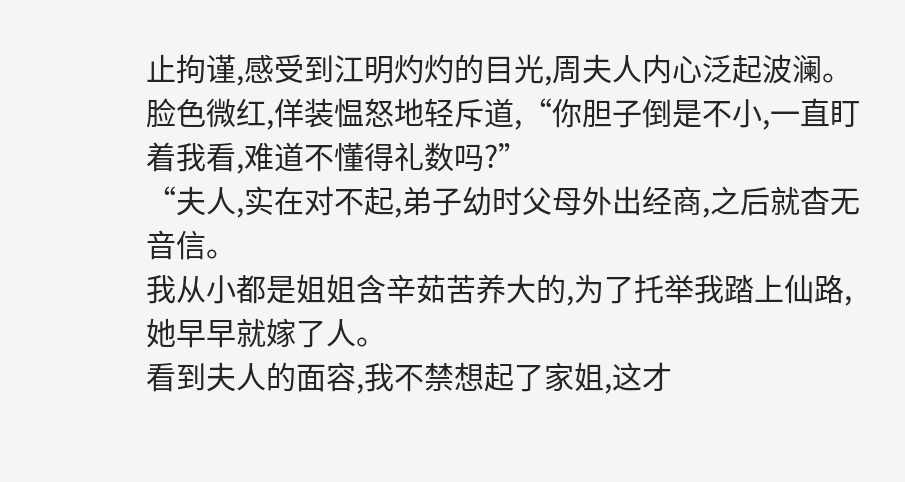止拘谨,感受到江明灼灼的目光,周夫人内心泛起波澜。
脸色微红,佯装愠怒地轻斥道,“你胆子倒是不小,一直盯着我看,难道不懂得礼数吗?”
“夫人,实在对不起,弟子幼时父母外出经商,之后就杳无音信。
我从小都是姐姐含辛茹苦养大的,为了托举我踏上仙路,她早早就嫁了人。
看到夫人的面容,我不禁想起了家姐,这才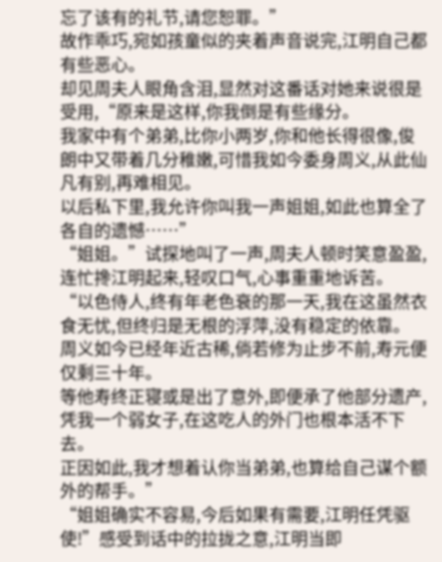忘了该有的礼节,请您恕罪。”
故作乖巧,宛如孩童似的夹着声音说完,江明自己都有些恶心。
却见周夫人眼角含泪,显然对这番话对她来说很是受用,“原来是这样,你我倒是有些缘分。
我家中有个弟弟,比你小两岁,你和他长得很像,俊朗中又带着几分稚嫩,可惜我如今委身周义,从此仙凡有别,再难相见。
以后私下里,我允许你叫我一声姐姐,如此也算全了各自的遗憾……”
“姐姐。”试探地叫了一声,周夫人顿时笑意盈盈,连忙搀江明起来,轻叹口气,心事重重地诉苦。
“以色侍人,终有年老色衰的那一天,我在这虽然衣食无忧,但终归是无根的浮萍,没有稳定的依靠。
周义如今已经年近古稀,倘若修为止步不前,寿元便仅剩三十年。
等他寿终正寝或是出了意外,即便承了他部分遗产,凭我一个弱女子,在这吃人的外门也根本活不下去。
正因如此,我才想着认你当弟弟,也算给自己谋个额外的帮手。”
“姐姐确实不容易,今后如果有需要,江明任凭驱使!”感受到话中的拉拢之意,江明当即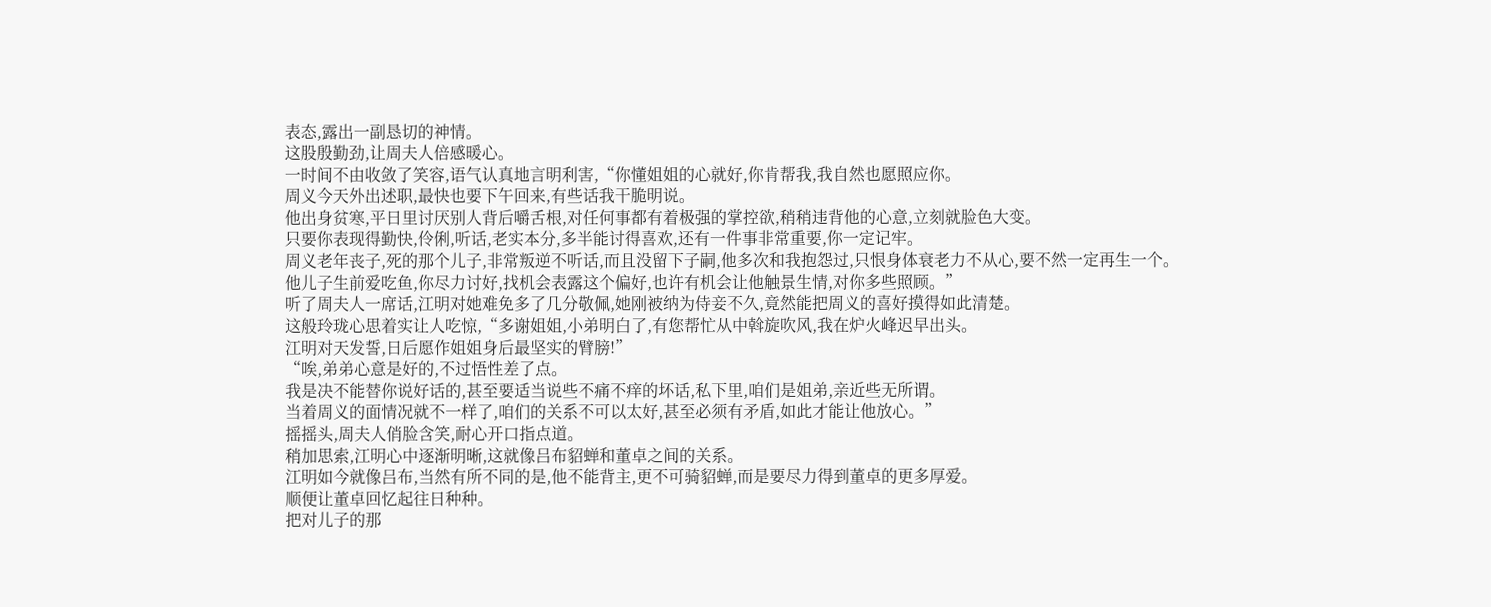表态,露出一副恳切的神情。
这股殷勤劲,让周夫人倍感暖心。
一时间不由收敛了笑容,语气认真地言明利害,“你懂姐姐的心就好,你肯帮我,我自然也愿照应你。
周义今天外出述职,最快也要下午回来,有些话我干脆明说。
他出身贫寒,平日里讨厌别人背后嚼舌根,对任何事都有着极强的掌控欲,稍稍违背他的心意,立刻就脸色大变。
只要你表现得勤快,伶俐,听话,老实本分,多半能讨得喜欢,还有一件事非常重要,你一定记牢。
周义老年丧子,死的那个儿子,非常叛逆不听话,而且没留下子嗣,他多次和我抱怨过,只恨身体衰老力不从心,要不然一定再生一个。
他儿子生前爱吃鱼,你尽力讨好,找机会表露这个偏好,也许有机会让他触景生情,对你多些照顾。”
听了周夫人一席话,江明对她难免多了几分敬佩,她刚被纳为侍妾不久,竟然能把周义的喜好摸得如此清楚。
这般玲珑心思着实让人吃惊,“多谢姐姐,小弟明白了,有您帮忙从中斡旋吹风,我在炉火峰迟早出头。
江明对天发誓,日后愿作姐姐身后最坚实的臂膀!”
“唉,弟弟心意是好的,不过悟性差了点。
我是决不能替你说好话的,甚至要适当说些不痛不痒的坏话,私下里,咱们是姐弟,亲近些无所谓。
当着周义的面情况就不一样了,咱们的关系不可以太好,甚至必须有矛盾,如此才能让他放心。”
摇摇头,周夫人俏脸含笑,耐心开口指点道。
稍加思索,江明心中逐渐明晰,这就像吕布貂蝉和董卓之间的关系。
江明如今就像吕布,当然有所不同的是,他不能背主,更不可骑貂蝉,而是要尽力得到董卓的更多厚爱。
顺便让董卓回忆起往日种种。
把对儿子的那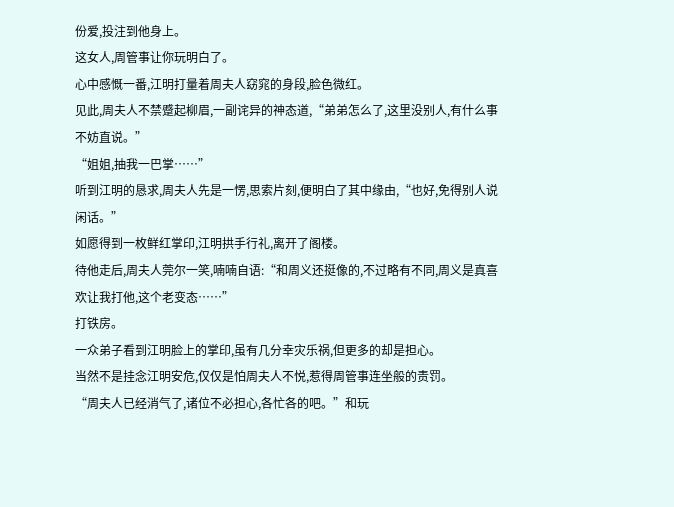份爱,投注到他身上。
这女人,周管事让你玩明白了。
心中感慨一番,江明打量着周夫人窈窕的身段,脸色微红。
见此,周夫人不禁蹙起柳眉,一副诧异的神态道,“弟弟怎么了,这里没别人,有什么事不妨直说。”
“姐姐,抽我一巴掌……”
听到江明的恳求,周夫人先是一愣,思索片刻,便明白了其中缘由,“也好,免得别人说闲话。”
如愿得到一枚鲜红掌印,江明拱手行礼,离开了阁楼。
待他走后,周夫人莞尔一笑,喃喃自语:“和周义还挺像的,不过略有不同,周义是真喜欢让我打他,这个老变态……”
打铁房。
一众弟子看到江明脸上的掌印,虽有几分幸灾乐祸,但更多的却是担心。
当然不是挂念江明安危,仅仅是怕周夫人不悦,惹得周管事连坐般的责罚。
“周夫人已经消气了,诸位不必担心,各忙各的吧。”和玩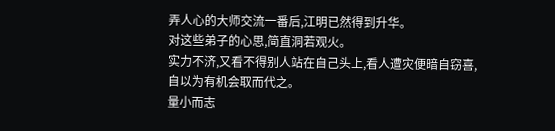弄人心的大师交流一番后,江明已然得到升华。
对这些弟子的心思,简直洞若观火。
实力不济,又看不得别人站在自己头上,看人遭灾便暗自窃喜,自以为有机会取而代之。
量小而志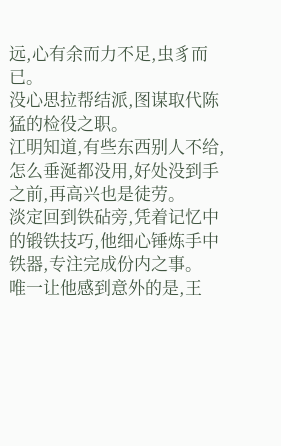远,心有余而力不足,虫豸而已。
没心思拉帮结派,图谋取代陈猛的检役之职。
江明知道,有些东西别人不给,怎么垂涎都没用,好处没到手之前,再高兴也是徒劳。
淡定回到铁砧旁,凭着记忆中的锻铁技巧,他细心锤炼手中铁器,专注完成份内之事。
唯一让他感到意外的是,王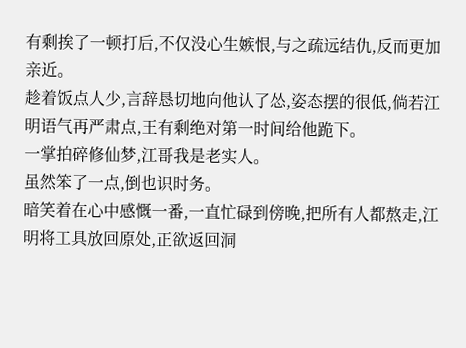有剩挨了一顿打后,不仅没心生嫉恨,与之疏远结仇,反而更加亲近。
趁着饭点人少,言辞恳切地向他认了怂,姿态摆的很低,倘若江明语气再严肃点,王有剩绝对第一时间给他跪下。
一掌拍碎修仙梦,江哥我是老实人。
虽然笨了一点,倒也识时务。
暗笑着在心中感慨一番,一直忙碌到傍晚,把所有人都熬走,江明将工具放回原处,正欲返回洞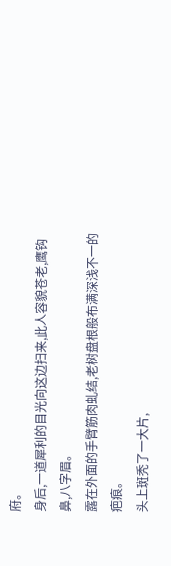府。
身后,一道犀利的目光向这边扫来,此人容貌苍老,鹰钩鼻,八字眉。
露在外面的手臂筋肉虬结,老树盘根般布满深浅不一的疤痕。
头上斑秃了一大片,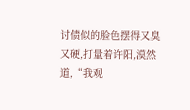讨债似的脸色摆得又臭又硬,打量着许阳,漠然道,“我观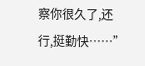察你很久了,还行,挺勤快……”